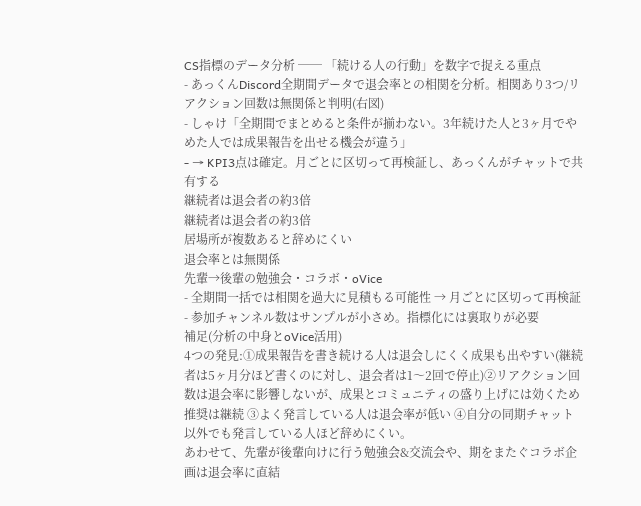CS指標のデータ分析 ── 「続ける人の行動」を数字で捉える重点
- あっくんDiscord全期間データで退会率との相関を分析。相関あり3つ/リアクション回数は無関係と判明(右図)
- しゃけ「全期間でまとめると条件が揃わない。3年続けた人と3ヶ月でやめた人では成果報告を出せる機会が違う」
- → KPI3点は確定。月ごとに区切って再検証し、あっくんがチャットで共有する
継続者は退会者の約3倍
継続者は退会者の約3倍
居場所が複数あると辞めにくい
退会率とは無関係
先輩→後輩の勉強会・コラボ・oVice
- 全期間一括では相関を過大に見積もる可能性 → 月ごとに区切って再検証
- 参加チャンネル数はサンプルが小さめ。指標化には裏取りが必要
補足(分析の中身とoVice活用)
4つの発見:①成果報告を書き続ける人は退会しにくく成果も出やすい(継続者は5ヶ月分ほど書くのに対し、退会者は1〜2回で停止)②リアクション回数は退会率に影響しないが、成果とコミュニティの盛り上げには効くため推奨は継続 ③よく発言している人は退会率が低い ④自分の同期チャット以外でも発言している人ほど辞めにくい。
あわせて、先輩が後輩向けに行う勉強会&交流会や、期をまたぐコラボ企画は退会率に直結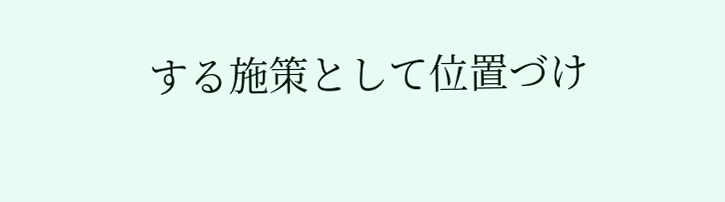する施策として位置づけ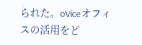られた。oViceオフィスの活用をど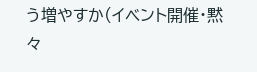う増やすか(イベント開催・黙々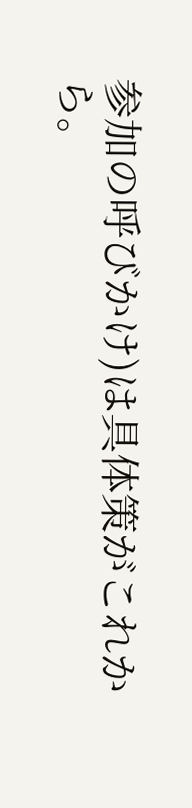参加の呼びかけ)は具体策がこれから。